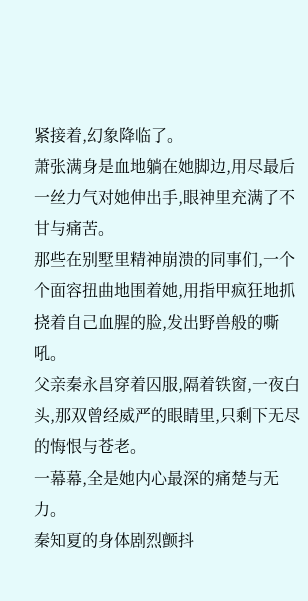紧接着,幻象降临了。
萧张满身是血地躺在她脚边,用尽最后一丝力气对她伸出手,眼神里充满了不甘与痛苦。
那些在别墅里精神崩溃的同事们,一个个面容扭曲地围着她,用指甲疯狂地抓挠着自己血腥的脸,发出野兽般的嘶吼。
父亲秦永昌穿着囚服,隔着铁窗,一夜白头,那双曾经威严的眼睛里,只剩下无尽的悔恨与苍老。
一幕幕,全是她内心最深的痛楚与无力。
秦知夏的身体剧烈颤抖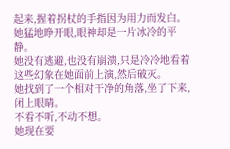起来,握着拐杖的手指因为用力而发白。
她猛地睁开眼,眼神却是一片冰冷的平静。
她没有逃避,也没有崩溃,只是冷冷地看着这些幻象在她面前上演,然后破灭。
她找到了一个相对干净的角落,坐了下来,闭上眼睛。
不看不听,不动不想。
她现在要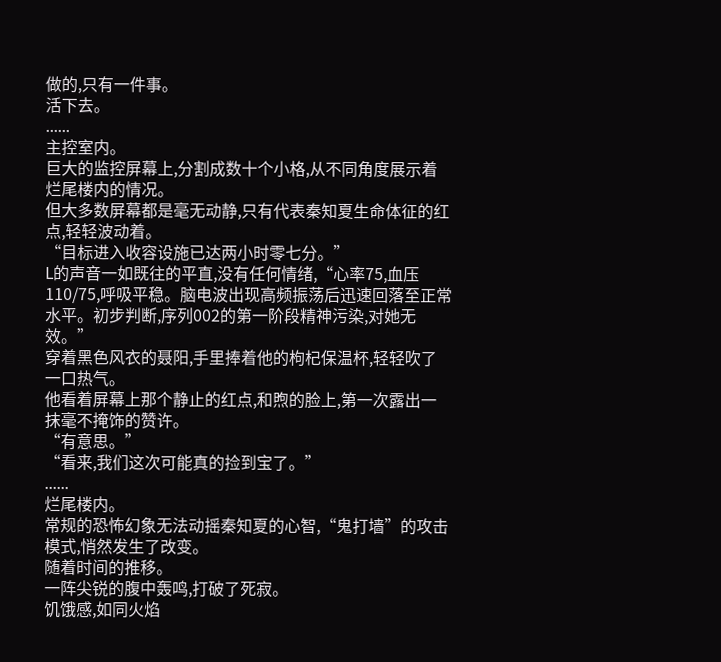做的,只有一件事。
活下去。
......
主控室内。
巨大的监控屏幕上,分割成数十个小格,从不同角度展示着烂尾楼内的情况。
但大多数屏幕都是毫无动静,只有代表秦知夏生命体征的红点,轻轻波动着。
“目标进入收容设施已达两小时零七分。”
L的声音一如既往的平直,没有任何情绪,“心率75,血压110/75,呼吸平稳。脑电波出现高频振荡后迅速回落至正常水平。初步判断,序列002的第一阶段精神污染,对她无效。”
穿着黑色风衣的聂阳,手里捧着他的枸杞保温杯,轻轻吹了一口热气。
他看着屏幕上那个静止的红点,和煦的脸上,第一次露出一抹毫不掩饰的赞许。
“有意思。”
“看来,我们这次可能真的捡到宝了。”
......
烂尾楼内。
常规的恐怖幻象无法动摇秦知夏的心智,“鬼打墙”的攻击模式,悄然发生了改变。
随着时间的推移。
一阵尖锐的腹中轰鸣,打破了死寂。
饥饿感,如同火焰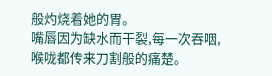般灼烧着她的胃。
嘴唇因为缺水而干裂,每一次吞咽,喉咙都传来刀割般的痛楚。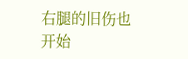右腿的旧伤也开始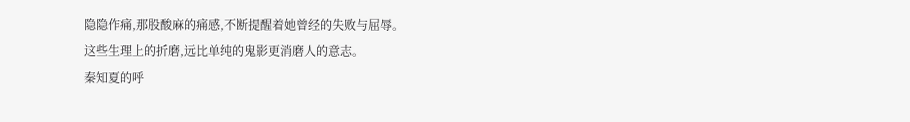隐隐作痛,那股酸麻的痛感,不断提醒着她曾经的失败与屈辱。
这些生理上的折磨,远比单纯的鬼影更消磨人的意志。
秦知夏的呼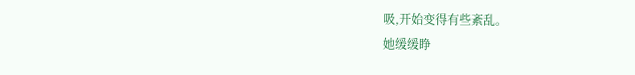吸,开始变得有些紊乱。
她缓缓睁